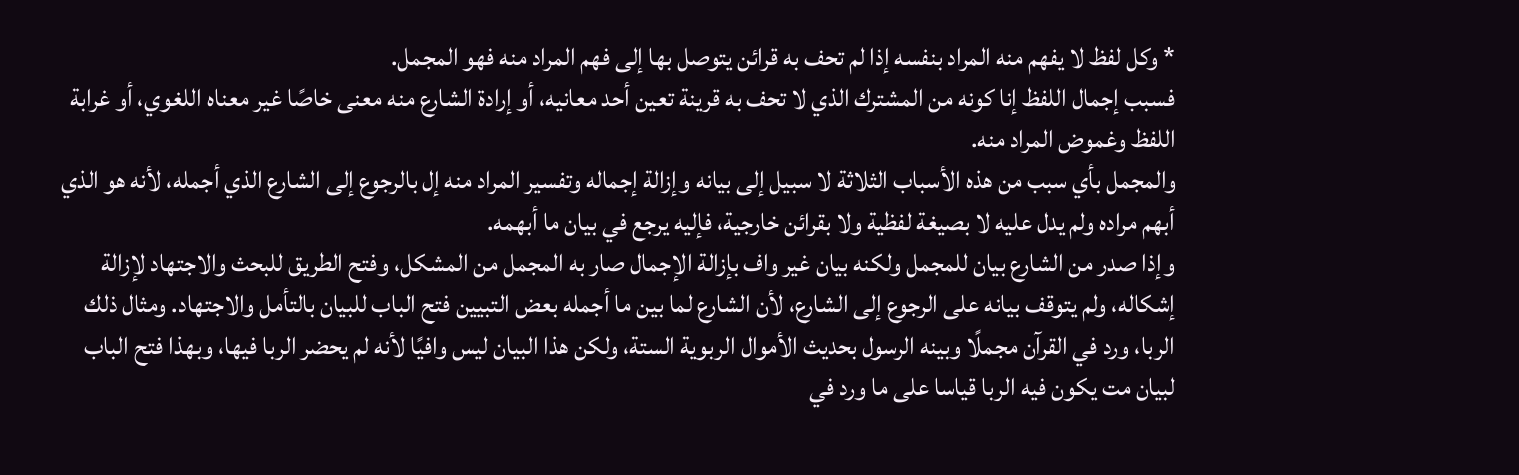* وكل لفظ لا يفهم منه المراد بنفسه إذا لم تحف به قرائن يتوصل بها إلى فهم المراد منه فهو المجمل.
فسبب إجمال اللفظ إنا كونه من المشترك الذي لا تحف به قرينة تعين أحد معانيه، أو إرادة الشارع منه معنى خاصًا غير معناه اللغوي، أو غرابة اللفظ وغموض المراد منه.
والمجمل بأي سبب من هذه الأسباب الثلاثة لا سبيل إلى بيانه وإزالة إجماله وتفسير المراد منه إل بالرجوع إلى الشارع الذي أجمله، لأنه هو الذي أبهم مراده ولم يدل عليه لا بصيغة لفظية ولا بقرائن خارجية، فإليه يرجع في بيان ما أبهمه.
وإذا صدر من الشارع بيان للمجمل ولكنه بيان غير واف بإزالة الإجمال صار به المجمل من المشكل، وفتح الطريق للبحث والاجتهاد لإزالة إشكاله، ولم يتوقف بيانه على الرجوع إلى الشارع، لأن الشارع لما بين ما أجمله بعض التبيين فتح الباب للبيان بالتأمل والاجتهاد. ومثال ذلك الربا، ورد في القرآن مجملًا وبينه الرسول بحديث الأموال الربوية الستة، ولكن هذا البيان ليس وافيًا لأنه لم يحضر الربا فيها، وبهذا فتح الباب لبيان مت يكون فيه الربا قياسا على ما ورد في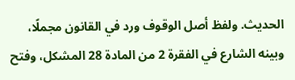الحديث. ولفظ أصل الوقوف ورد في القانون مجملًا، وبينه الشارع في الفقرة 2 من المادة 28 المشكل، وفتح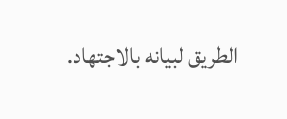الطريق لبيانه بالاجتهاد.